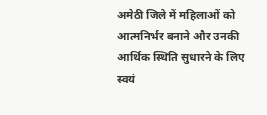अमेठी जिले में महिलाओं को आत्मनिर्भर बनाने और उनकी आर्थिक स्थिति सुधारने के लिए स्वयं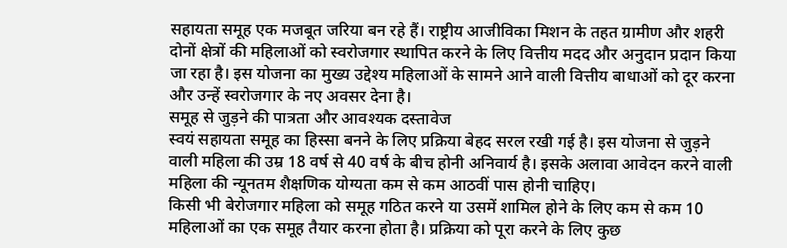सहायता समूह एक मजबूत जरिया बन रहे हैं। राष्ट्रीय आजीविका मिशन के तहत ग्रामीण और शहरी दोनों क्षेत्रों की महिलाओं को स्वरोजगार स्थापित करने के लिए वित्तीय मदद और अनुदान प्रदान किया जा रहा है। इस योजना का मुख्य उद्देश्य महिलाओं के सामने आने वाली वित्तीय बाधाओं को दूर करना और उन्हें स्वरोजगार के नए अवसर देना है।
समूह से जुड़ने की पात्रता और आवश्यक दस्तावेज
स्वयं सहायता समूह का हिस्सा बनने के लिए प्रक्रिया बेहद सरल रखी गई है। इस योजना से जुड़ने वाली महिला की उम्र 18 वर्ष से 40 वर्ष के बीच होनी अनिवार्य है। इसके अलावा आवेदन करने वाली महिला की न्यूनतम शैक्षणिक योग्यता कम से कम आठवीं पास होनी चाहिए।
किसी भी बेरोजगार महिला को समूह गठित करने या उसमें शामिल होने के लिए कम से कम 10 महिलाओं का एक समूह तैयार करना होता है। प्रक्रिया को पूरा करने के लिए कुछ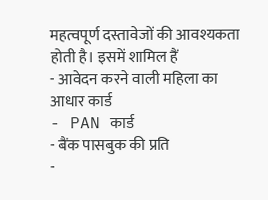महत्वपूर्ण दस्तावेजों की आवश्यकता होती है। इसमें शामिल हैं
- आवेदन करने वाली महिला का आधार कार्ड
- PAN कार्ड
- बैंक पासबुक की प्रति
-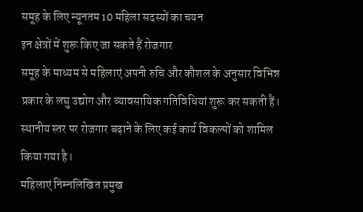समूह के लिए न्यूनतम 10 महिला सदस्यों का चयन
इन क्षेत्रों में शुरू किए जा सकते हैं रोजगार
समूह के माध्यम से महिलाएं अपनी रुचि और कौशल के अनुसार विभिन्न प्रकार के लघु उद्योग और व्यावसायिक गतिविधियां शुरू कर सकती हैं। स्थानीय स्तर पर रोजगार बढ़ाने के लिए कई कार्य विकल्पों को शामिल किया गया है।
महिलाएं निम्नलिखित प्रमुख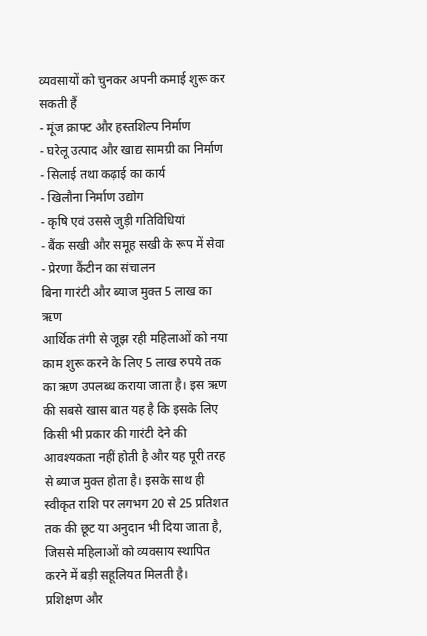व्यवसायों को चुनकर अपनी कमाई शुरू कर सकती हैं
- मूंज क्राफ्ट और हस्तशिल्प निर्माण
- घरेलू उत्पाद और खाद्य सामग्री का निर्माण
- सिलाई तथा कढ़ाई का कार्य
- खिलौना निर्माण उद्योग
- कृषि एवं उससे जुड़ी गतिविधियां
- बैंक सखी और समूह सखी के रूप में सेवा
- प्रेरणा कैंटीन का संचालन
बिना गारंटी और ब्याज मुक्त 5 लाख का ऋण
आर्थिक तंगी से जूझ रही महिलाओं को नया काम शुरू करने के लिए 5 लाख रुपये तक का ऋण उपलब्ध कराया जाता है। इस ऋण की सबसे खास बात यह है कि इसके लिए किसी भी प्रकार की गारंटी देने की आवश्यकता नहीं होती है और यह पूरी तरह से ब्याज मुक्त होता है। इसके साथ ही स्वीकृत राशि पर लगभग 20 से 25 प्रतिशत तक की छूट या अनुदान भी दिया जाता है, जिससे महिलाओं को व्यवसाय स्थापित करने में बड़ी सहूलियत मिलती है।
प्रशिक्षण और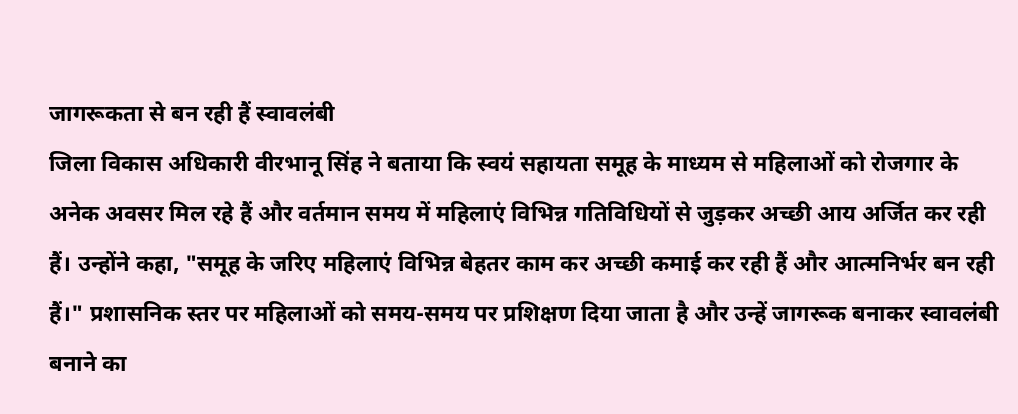जागरूकता से बन रही हैं स्वावलंबी
जिला विकास अधिकारी वीरभानू सिंह ने बताया कि स्वयं सहायता समूह के माध्यम से महिलाओं को रोजगार के अनेक अवसर मिल रहे हैं और वर्तमान समय में महिलाएं विभिन्न गतिविधियों से जुड़कर अच्छी आय अर्जित कर रही हैं। उन्होंने कहा, "समूह के जरिए महिलाएं विभिन्न बेहतर काम कर अच्छी कमाई कर रही हैं और आत्मनिर्भर बन रही हैं।" प्रशासनिक स्तर पर महिलाओं को समय-समय पर प्रशिक्षण दिया जाता है और उन्हें जागरूक बनाकर स्वावलंबी बनाने का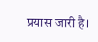प्रयास जारी है।